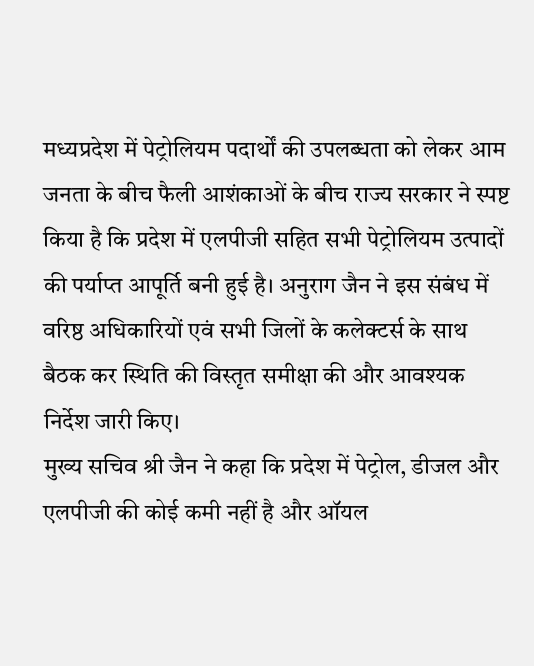मध्यप्रदेश में पेट्रोलियम पदार्थों की उपलब्धता को लेकर आम जनता के बीच फैली आशंकाओं के बीच राज्य सरकार ने स्पष्ट किया है कि प्रदेश में एलपीजी सहित सभी पेट्रोलियम उत्पादों की पर्याप्त आपूर्ति बनी हुई है। अनुराग जैन ने इस संबंध में वरिष्ठ अधिकारियों एवं सभी जिलों के कलेक्टर्स के साथ बैठक कर स्थिति की विस्तृत समीक्षा की और आवश्यक निर्देश जारी किए।
मुख्य सचिव श्री जैन ने कहा कि प्रदेश में पेट्रोल, डीजल और एलपीजी की कोई कमी नहीं है और ऑयल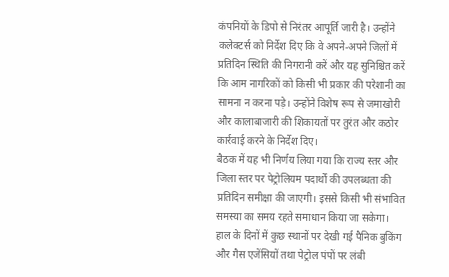कंपनियों के डिपो से निरंतर आपूर्ति जारी है। उन्होंने कलेक्टर्स को निर्देश दिए कि वे अपने-अपने जिलों में प्रतिदिन स्थिति की निगरानी करें और यह सुनिश्चित करें कि आम नागरिकों को किसी भी प्रकार की परेशानी का सामना न करना पड़े। उन्होंने विशेष रूप से जमाखोरी और कालाबाजारी की शिकायतों पर तुरंत और कठोर कार्रवाई करने के निर्देश दिए।
बैठक में यह भी निर्णय लिया गया कि राज्य स्तर और जिला स्तर पर पेट्रोलियम पदार्थों की उपलब्धता की प्रतिदिन समीक्षा की जाएगी। इससे किसी भी संभावित समस्या का समय रहते समाधान किया जा सकेगा। हाल के दिनों में कुछ स्थानों पर देखी गई पैनिक बुकिंग और गैस एजेंसियों तथा पेट्रोल पंपों पर लंबी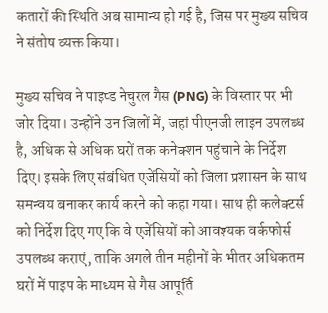कतारों की स्थिति अब सामान्य हो गई है, जिस पर मुख्य सचिव ने संतोष व्यक्त किया।

मुख्य सचिव ने पाइप्ड नेचुरल गैस (PNG) के विस्तार पर भी जोर दिया। उन्होंने उन जिलों में, जहां पीएनजी लाइन उपलब्ध है, अधिक से अधिक घरों तक कनेक्शन पहुंचाने के निर्देश दिए। इसके लिए संबंधित एजेंसियों को जिला प्रशासन के साथ समन्वय बनाकर कार्य करने को कहा गया। साथ ही कलेक्टर्स को निर्देश दिए गए कि वे एजेंसियों को आवश्यक वर्कफोर्स उपलब्ध कराएं, ताकि अगले तीन महीनों के भीतर अधिकतम घरों में पाइप के माध्यम से गैस आपूर्ति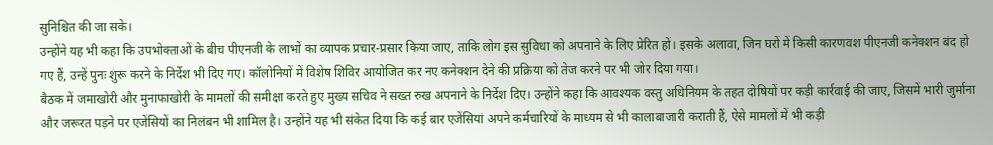सुनिश्चित की जा सके।
उन्होंने यह भी कहा कि उपभोक्ताओं के बीच पीएनजी के लाभों का व्यापक प्रचार-प्रसार किया जाए, ताकि लोग इस सुविधा को अपनाने के लिए प्रेरित हों। इसके अलावा, जिन घरों में किसी कारणवश पीएनजी कनेक्शन बंद हो गए हैं, उन्हें पुनः शुरू करने के निर्देश भी दिए गए। कॉलोनियों में विशेष शिविर आयोजित कर नए कनेक्शन देने की प्रक्रिया को तेज करने पर भी जोर दिया गया।
बैठक में जमाखोरी और मुनाफाखोरी के मामलों की समीक्षा करते हुए मुख्य सचिव ने सख्त रुख अपनाने के निर्देश दिए। उन्होंने कहा कि आवश्यक वस्तु अधिनियम के तहत दोषियों पर कड़ी कार्रवाई की जाए, जिसमें भारी जुर्माना और जरूरत पड़ने पर एजेंसियों का निलंबन भी शामिल है। उन्होंने यह भी संकेत दिया कि कई बार एजेंसियां अपने कर्मचारियों के माध्यम से भी कालाबाजारी कराती हैं, ऐसे मामलों में भी कड़ी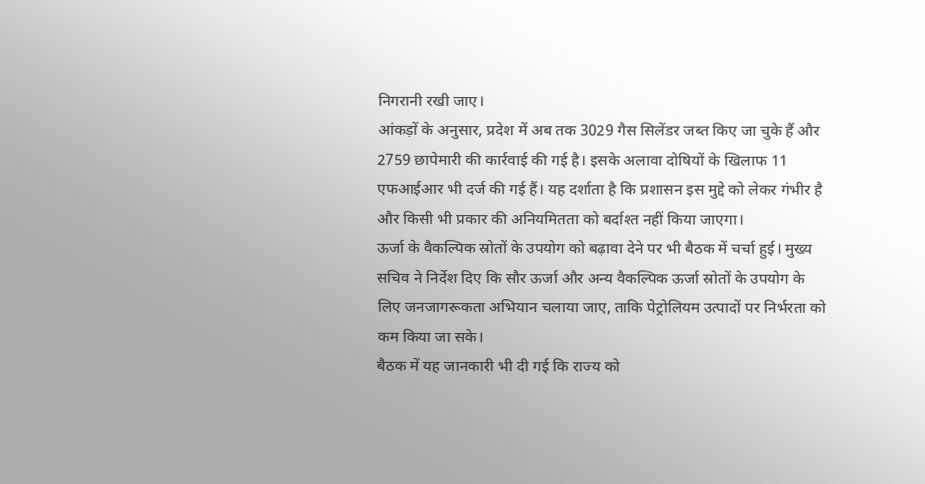निगरानी रखी जाए।
आंकड़ों के अनुसार, प्रदेश में अब तक 3029 गैस सिलेंडर जब्त किए जा चुके हैं और 2759 छापेमारी की कार्रवाई की गई है। इसके अलावा दोषियों के खिलाफ 11 एफआईआर भी दर्ज की गई हैं। यह दर्शाता है कि प्रशासन इस मुद्दे को लेकर गंभीर है और किसी भी प्रकार की अनियमितता को बर्दाश्त नहीं किया जाएगा।
ऊर्जा के वैकल्पिक स्रोतों के उपयोग को बढ़ावा देने पर भी बैठक में चर्चा हुई। मुख्य सचिव ने निर्देश दिए कि सौर ऊर्जा और अन्य वैकल्पिक ऊर्जा स्रोतों के उपयोग के लिए जनजागरूकता अभियान चलाया जाए, ताकि पेट्रोलियम उत्पादों पर निर्भरता को कम किया जा सके।
बैठक में यह जानकारी भी दी गई कि राज्य को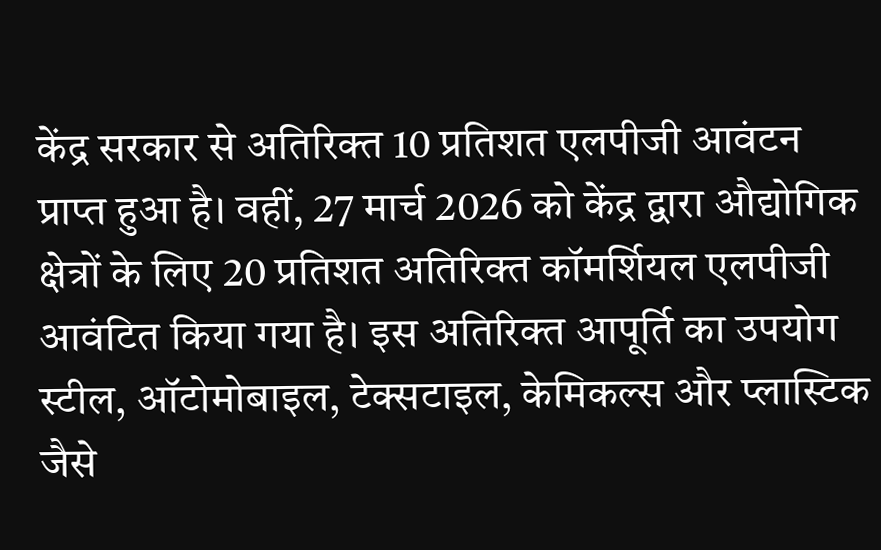केंद्र सरकार से अतिरिक्त 10 प्रतिशत एलपीजी आवंटन प्राप्त हुआ है। वहीं, 27 मार्च 2026 को केंद्र द्वारा औद्योगिक क्षेत्रों के लिए 20 प्रतिशत अतिरिक्त कॉमर्शियल एलपीजी आवंटित किया गया है। इस अतिरिक्त आपूर्ति का उपयोग स्टील, ऑटोमोबाइल, टेक्सटाइल, केमिकल्स और प्लास्टिक जैसे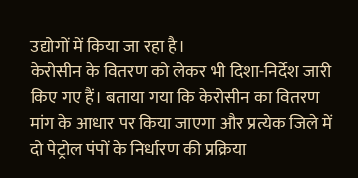उद्योगों में किया जा रहा है।
केरोसीन के वितरण को लेकर भी दिशा-निर्देश जारी किए गए हैं। बताया गया कि केरोसीन का वितरण मांग के आधार पर किया जाएगा और प्रत्येक जिले में दो पेट्रोल पंपों के निर्धारण की प्रक्रिया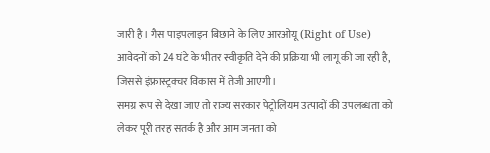जारी है। गैस पाइपलाइन बिछाने के लिए आरओयू (Right of Use) आवेदनों को 24 घंटे के भीतर स्वीकृति देने की प्रक्रिया भी लागू की जा रही है, जिससे इंफ्रास्ट्रक्चर विकास में तेजी आएगी।
समग्र रूप से देखा जाए तो राज्य सरकार पेट्रोलियम उत्पादों की उपलब्धता को लेकर पूरी तरह सतर्क है और आम जनता को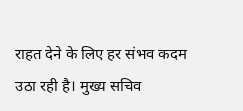राहत देने के लिए हर संभव कदम उठा रही है। मुख्य सचिव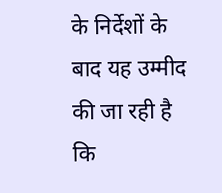के निर्देशों के बाद यह उम्मीद की जा रही है कि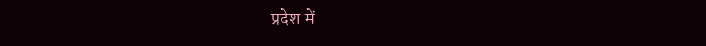प्रदेश में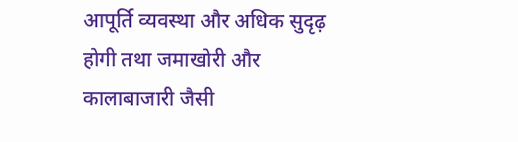आपूर्ति व्यवस्था और अधिक सुदृढ़ होगी तथा जमाखोरी और कालाबाजारी जैसी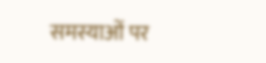समस्याओं पर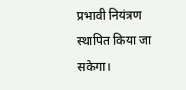प्रभावी नियंत्रण स्थापित किया जा सकेगा।